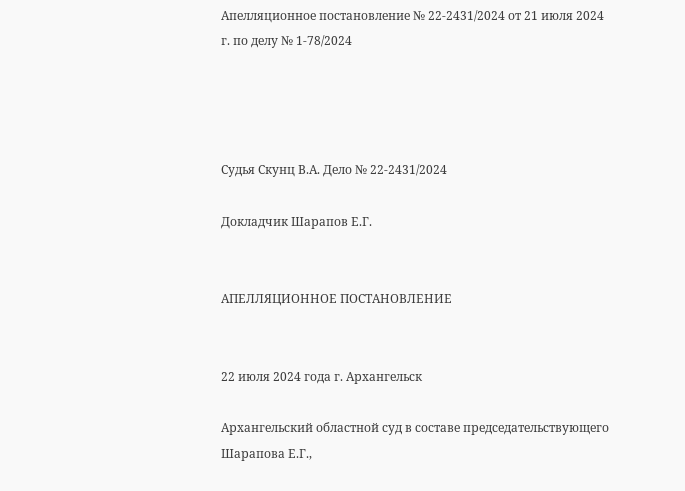Апелляционное постановление № 22-2431/2024 от 21 июля 2024 г. по делу № 1-78/2024




Судья Скунц В.А. Дело № 22-2431/2024

Докладчик Шарапов Е.Г.


АПЕЛЛЯЦИОННОЕ ПОСТАНОВЛЕНИЕ


22 июля 2024 года г. Архангельск

Архангельский областной суд в составе председательствующего Шарапова Е.Г.,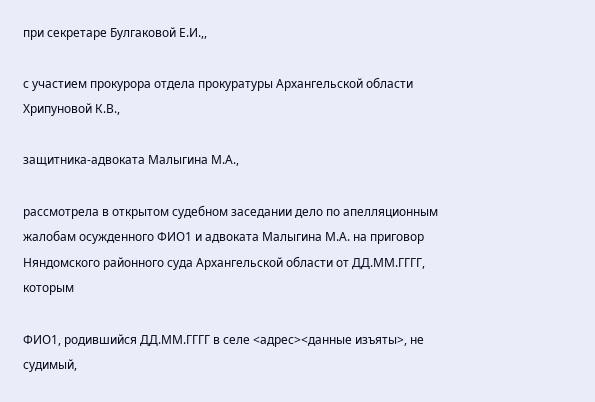при секретаре Булгаковой Е.И.,,

с участием прокурора отдела прокуратуры Архангельской области Хрипуновой К.В.,

защитника-адвоката Малыгина М.А.,

рассмотрела в открытом судебном заседании дело по апелляционным жалобам осужденного ФИО1 и адвоката Малыгина М.А. на приговор Няндомского районного суда Архангельской области от ДД.ММ.ГГГГ, которым

ФИО1, родившийся ДД.ММ.ГГГГ в селе <адрес><данные изъяты>, не судимый,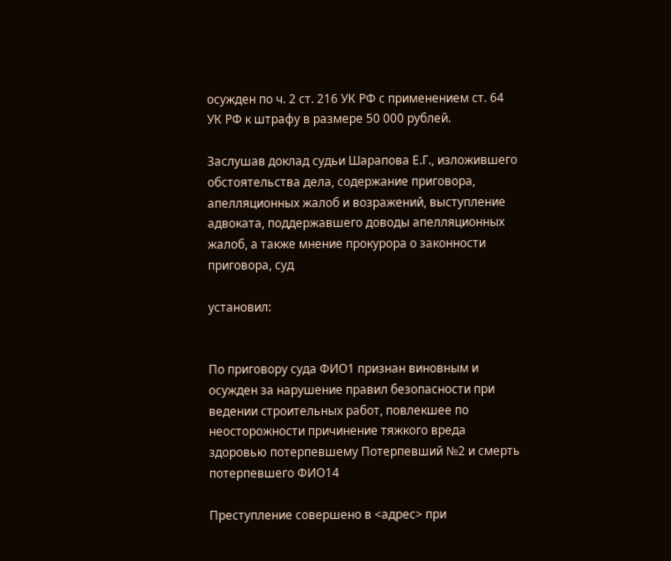осужден по ч. 2 ст. 216 УК РФ с применением ст. 64 УК РФ к штрафу в размере 50 000 рублей.

Заслушав доклад судьи Шарапова Е.Г., изложившего обстоятельства дела, содержание приговора, апелляционных жалоб и возражений, выступление адвоката, поддержавшего доводы апелляционных жалоб, а также мнение прокурора о законности приговора, суд

установил:


По приговору суда ФИО1 признан виновным и осужден за нарушение правил безопасности при ведении строительных работ, повлекшее по неосторожности причинение тяжкого вреда здоровью потерпевшему Потерпевший №2 и смерть потерпевшего ФИО14

Преступление совершено в <адрес> при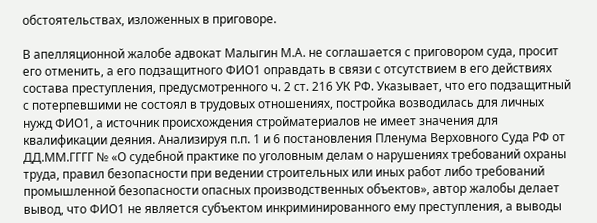обстоятельствах, изложенных в приговоре.

В апелляционной жалобе адвокат Малыгин М.А. не соглашается с приговором суда, просит его отменить, а его подзащитного ФИО1 оправдать в связи с отсутствием в его действиях состава преступления, предусмотренного ч. 2 ст. 216 УК РФ. Указывает, что его подзащитный с потерпевшими не состоял в трудовых отношениях, постройка возводилась для личных нужд ФИО1, а источник происхождения стройматериалов не имеет значения для квалификации деяния. Анализируя п.п. 1 и 6 постановления Пленума Верховного Суда РФ от ДД.ММ.ГГГГ № «О судебной практике по уголовным делам о нарушениях требований охраны труда, правил безопасности при ведении строительных или иных работ либо требований промышленной безопасности опасных производственных объектов», автор жалобы делает вывод, что ФИО1 не является субъектом инкриминированного ему преступления, а выводы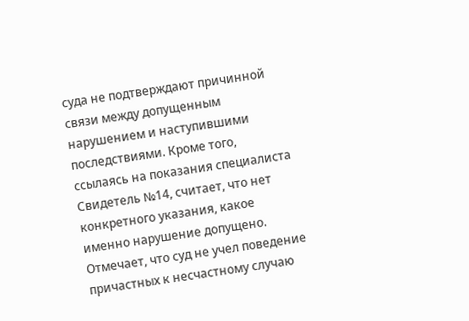суда не подтверждают причинной связи между допущенным нарушением и наступившими последствиями. Кроме того, ссылаясь на показания специалиста Свидетель №14, считает, что нет конкретного указания, какое именно нарушение допущено. Отмечает, что суд не учел поведение причастных к несчастному случаю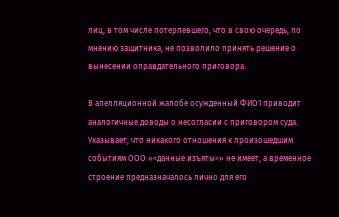лиц, в том числе потерпевшего, что в свою очередь, по мнению защитника, не позволило принять решение о вынесении оправдательного приговора.

В апелляционной жалобе осужденный ФИО1 приводит аналогичные доводы о несогласии с приговором суда. Указывает, что никакого отношения к произошедшим событиям ООО «<данные изъяты>» не имеет, а временное строение предназначалось лично для его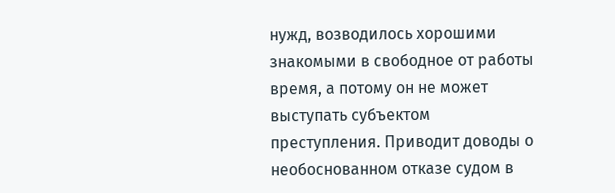нужд, возводилось хорошими знакомыми в свободное от работы время, а потому он не может выступать субъектом преступления. Приводит доводы о необоснованном отказе судом в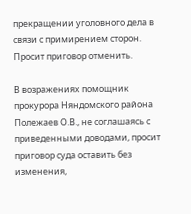прекращении уголовного дела в связи с примирением сторон. Просит приговор отменить.

В возражениях помощник прокурора Няндомского района Полежаев О.В., не соглашаясь с приведенными доводами, просит приговор суда оставить без изменения,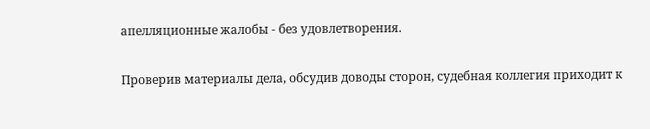апелляционные жалобы - без удовлетворения.

Проверив материалы дела, обсудив доводы сторон, судебная коллегия приходит к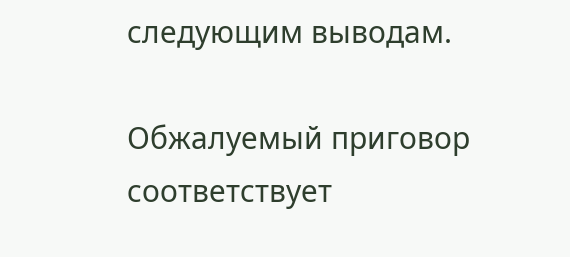следующим выводам.

Обжалуемый приговор соответствует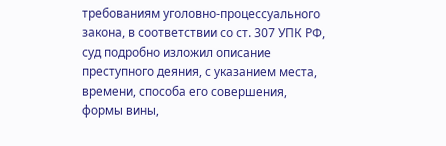требованиям уголовно-процессуального закона, в соответствии со ст. 307 УПК РФ, суд подробно изложил описание преступного деяния, с указанием места, времени, способа его совершения, формы вины,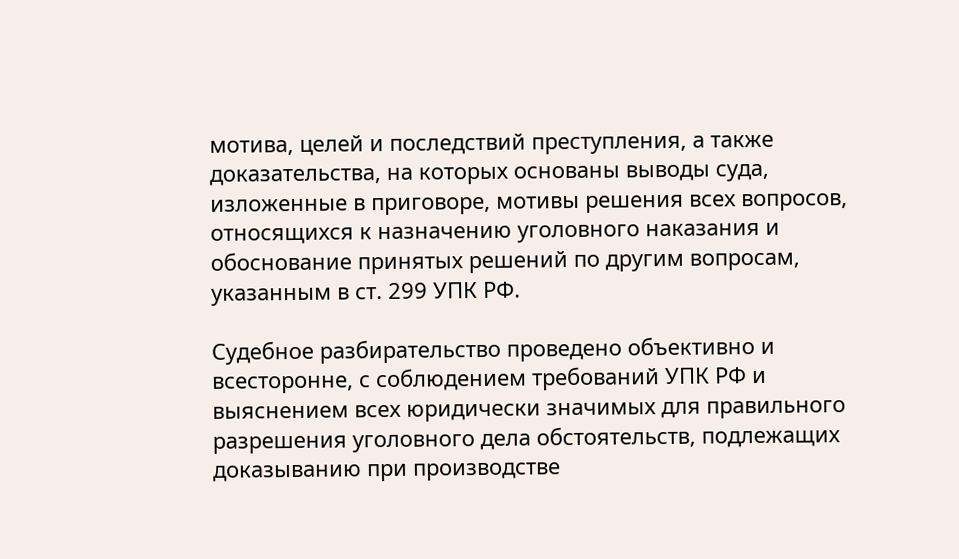мотива, целей и последствий преступления, а также доказательства, на которых основаны выводы суда, изложенные в приговоре, мотивы решения всех вопросов, относящихся к назначению уголовного наказания и обоснование принятых решений по другим вопросам, указанным в ст. 299 УПК РФ.

Судебное разбирательство проведено объективно и всесторонне, с соблюдением требований УПК РФ и выяснением всех юридически значимых для правильного разрешения уголовного дела обстоятельств, подлежащих доказыванию при производстве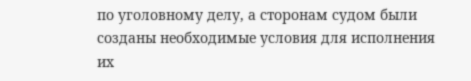по уголовному делу, а сторонам судом были созданы необходимые условия для исполнения их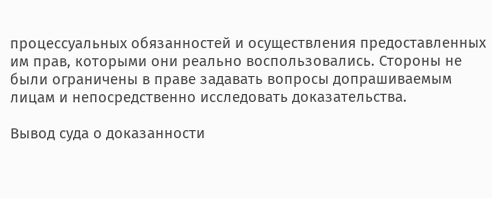процессуальных обязанностей и осуществления предоставленных им прав, которыми они реально воспользовались. Стороны не были ограничены в праве задавать вопросы допрашиваемым лицам и непосредственно исследовать доказательства.

Вывод суда о доказанности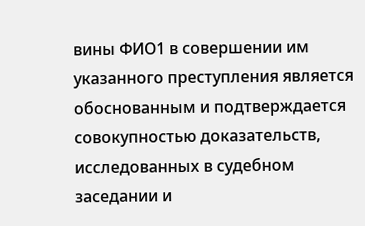вины ФИО1 в совершении им указанного преступления является обоснованным и подтверждается совокупностью доказательств, исследованных в судебном заседании и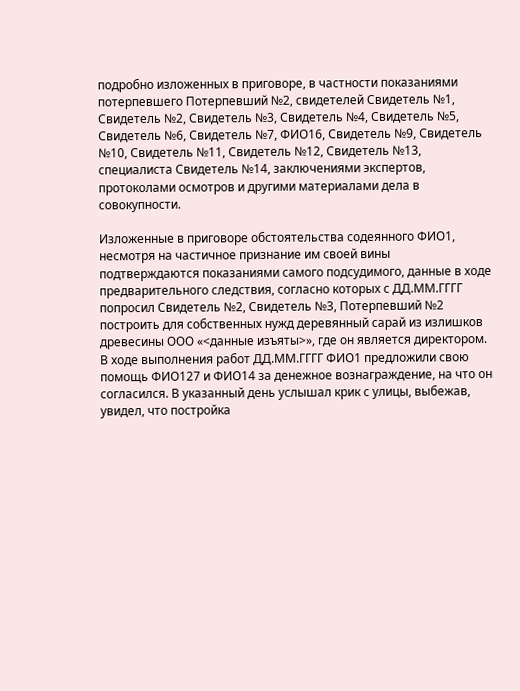подробно изложенных в приговоре, в частности показаниями потерпевшего Потерпевший №2, свидетелей Свидетель №1, Свидетель №2, Свидетель №3, Свидетель №4, Свидетель №5, Свидетель №6, Свидетель №7, ФИО16, Свидетель №9, Свидетель №10, Свидетель №11, Свидетель №12, Свидетель №13, специалиста Свидетель №14, заключениями экспертов, протоколами осмотров и другими материалами дела в совокупности.

Изложенные в приговоре обстоятельства содеянного ФИО1, несмотря на частичное признание им своей вины подтверждаются показаниями самого подсудимого, данные в ходе предварительного следствия, согласно которых с ДД.ММ.ГГГГ попросил Свидетель №2, Свидетель №3, Потерпевший №2 построить для собственных нужд деревянный сарай из излишков древесины ООО «<данные изъяты>», где он является директором. В ходе выполнения работ ДД.ММ.ГГГГ ФИО1 предложили свою помощь ФИО127 и ФИО14 за денежное вознаграждение, на что он согласился. В указанный день услышал крик с улицы, выбежав, увидел, что постройка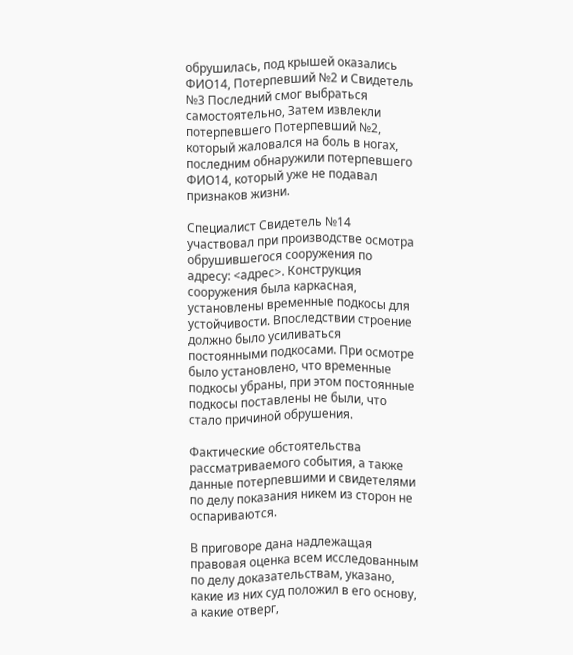обрушилась, под крышей оказались ФИО14, Потерпевший №2 и Свидетель №3 Последний смог выбраться самостоятельно, Затем извлекли потерпевшего Потерпевший №2, который жаловался на боль в ногах, последним обнаружили потерпевшего ФИО14, который уже не подавал признаков жизни.

Специалист Свидетель №14 участвовал при производстве осмотра обрушившегося сооружения по адресу: <адрес>. Конструкция сооружения была каркасная, установлены временные подкосы для устойчивости. Впоследствии строение должно было усиливаться постоянными подкосами. При осмотре было установлено, что временные подкосы убраны, при этом постоянные подкосы поставлены не были, что стало причиной обрушения.

Фактические обстоятельства рассматриваемого события, а также данные потерпевшими и свидетелями по делу показания никем из сторон не оспариваются.

В приговоре дана надлежащая правовая оценка всем исследованным по делу доказательствам, указано, какие из них суд положил в его основу, а какие отверг,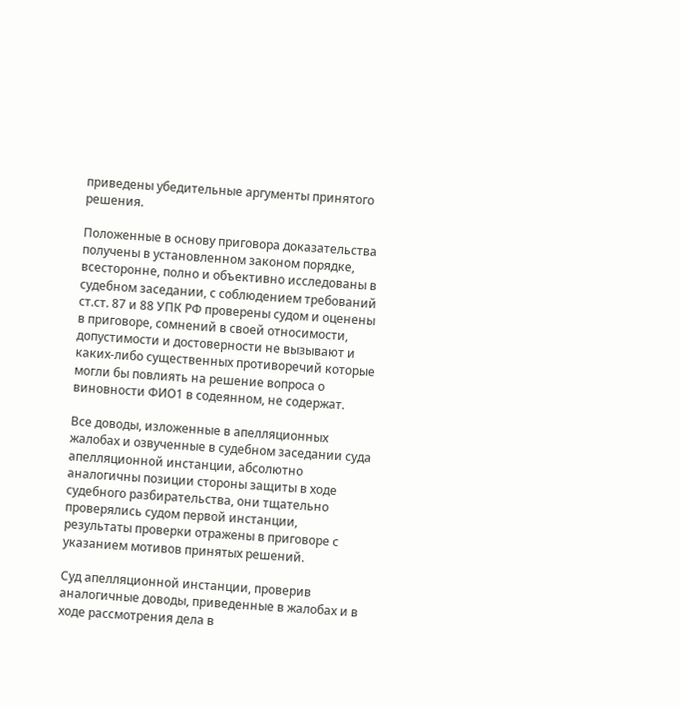приведены убедительные аргументы принятого решения.

Положенные в основу приговора доказательства получены в установленном законом порядке, всесторонне, полно и объективно исследованы в судебном заседании, с соблюдением требований ст.ст. 87 и 88 УПК РФ проверены судом и оценены в приговоре, сомнений в своей относимости, допустимости и достоверности не вызывают и каких-либо существенных противоречий которые могли бы повлиять на решение вопроса о виновности ФИО1 в содеянном, не содержат.

Все доводы, изложенные в апелляционных жалобах и озвученные в судебном заседании суда апелляционной инстанции, абсолютно аналогичны позиции стороны защиты в ходе судебного разбирательства, они тщательно проверялись судом первой инстанции, результаты проверки отражены в приговоре с указанием мотивов принятых решений.

Суд апелляционной инстанции, проверив аналогичные доводы, приведенные в жалобах и в ходе рассмотрения дела в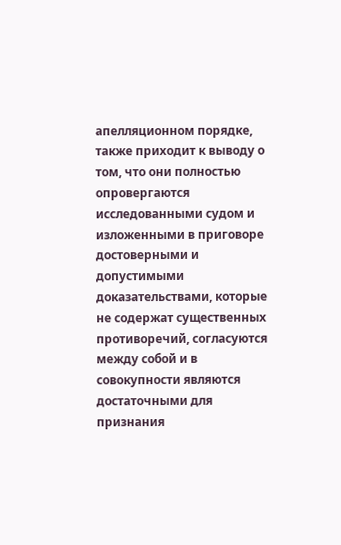апелляционном порядке, также приходит к выводу о том, что они полностью опровергаются исследованными судом и изложенными в приговоре достоверными и допустимыми доказательствами, которые не содержат существенных противоречий, согласуются между собой и в совокупности являются достаточными для признания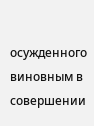осужденного виновным в совершении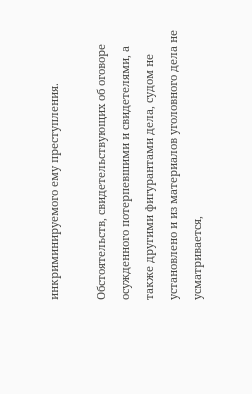инкриминируемого ему преступления.

Обстоятельств, свидетельствующих об оговоре осужденного потерпевшими и свидетелями, а также другими фигурантами дела, судом не установлено и из материалов уголовного дела не усматривается,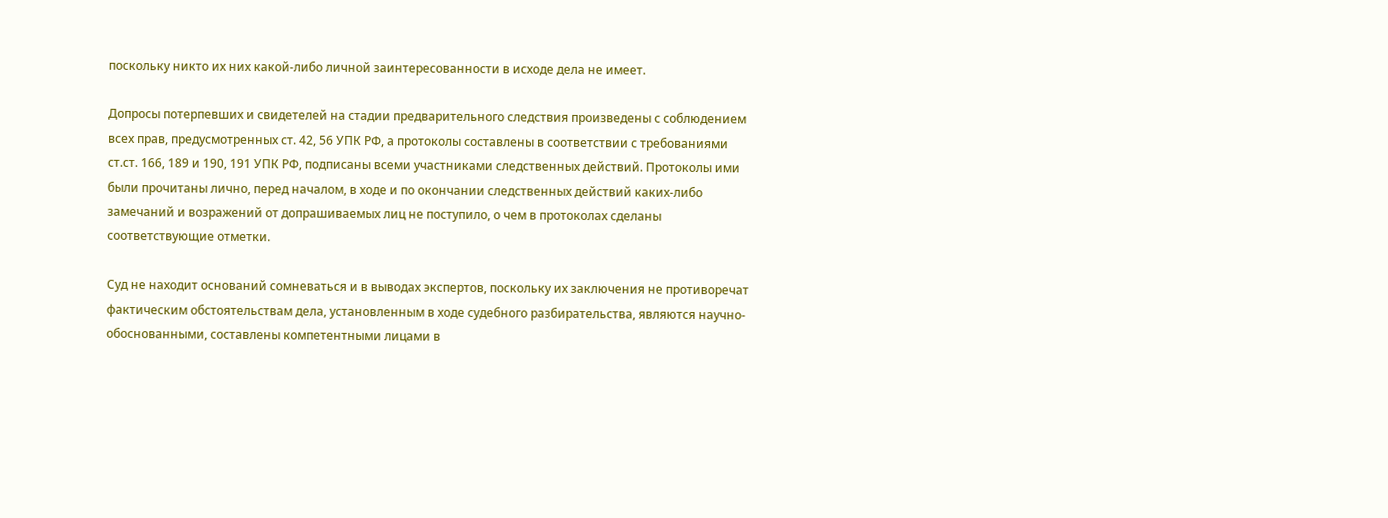поскольку никто их них какой-либо личной заинтересованности в исходе дела не имеет.

Допросы потерпевших и свидетелей на стадии предварительного следствия произведены с соблюдением всех прав, предусмотренных ст. 42, 56 УПК РФ, а протоколы составлены в соответствии с требованиями ст.ст. 166, 189 и 190, 191 УПК РФ, подписаны всеми участниками следственных действий. Протоколы ими были прочитаны лично, перед началом, в ходе и по окончании следственных действий каких-либо замечаний и возражений от допрашиваемых лиц не поступило, о чем в протоколах сделаны соответствующие отметки.

Суд не находит оснований сомневаться и в выводах экспертов, поскольку их заключения не противоречат фактическим обстоятельствам дела, установленным в ходе судебного разбирательства, являются научно-обоснованными, составлены компетентными лицами в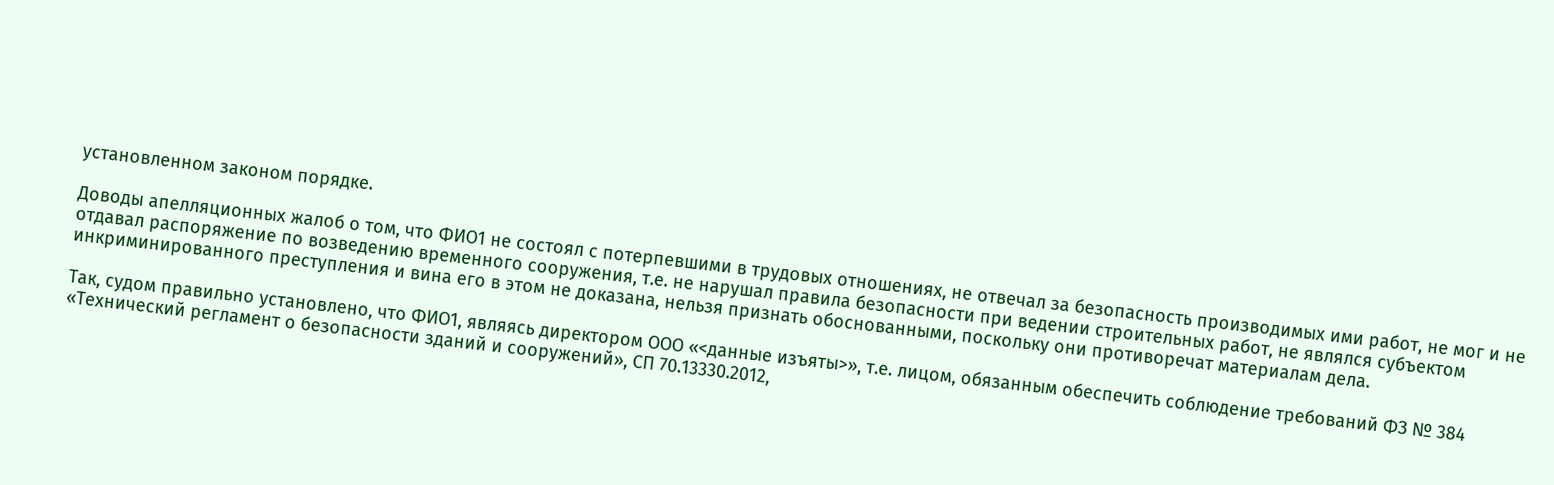установленном законом порядке.

Доводы апелляционных жалоб о том, что ФИО1 не состоял с потерпевшими в трудовых отношениях, не отвечал за безопасность производимых ими работ, не мог и не отдавал распоряжение по возведению временного сооружения, т.е. не нарушал правила безопасности при ведении строительных работ, не являлся субъектом инкриминированного преступления и вина его в этом не доказана, нельзя признать обоснованными, поскольку они противоречат материалам дела.

Так, судом правильно установлено, что ФИО1, являясь директором ООО «<данные изъяты>», т.е. лицом, обязанным обеспечить соблюдение требований ФЗ № 384 «Технический регламент о безопасности зданий и сооружений», СП 70.13330.2012,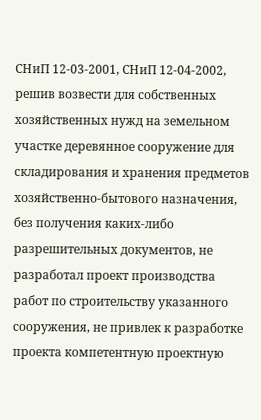СНиП 12-03-2001, СНиП 12-04-2002, решив возвести для собственных хозяйственных нужд на земельном участке деревянное сооружение для складирования и хранения предметов хозяйственно-бытового назначения, без получения каких-либо разрешительных документов, не разработал проект производства работ по строительству указанного сооружения, не привлек к разработке проекта компетентную проектную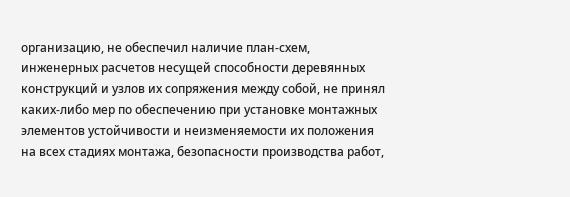организацию, не обеспечил наличие план-схем, инженерных расчетов несущей способности деревянных конструкций и узлов их сопряжения между собой, не принял каких-либо мер по обеспечению при установке монтажных элементов устойчивости и неизменяемости их положения на всех стадиях монтажа, безопасности производства работ,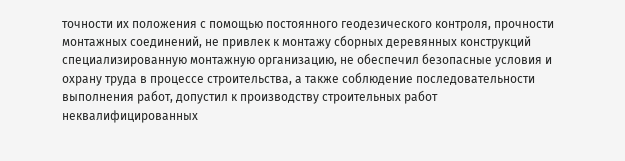точности их положения с помощью постоянного геодезического контроля, прочности монтажных соединений, не привлек к монтажу сборных деревянных конструкций специализированную монтажную организацию, не обеспечил безопасные условия и охрану труда в процессе строительства, а также соблюдение последовательности выполнения работ, допустил к производству строительных работ неквалифицированных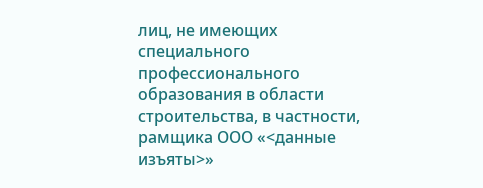лиц, не имеющих специального профессионального образования в области строительства, в частности, рамщика ООО «<данные изъяты>»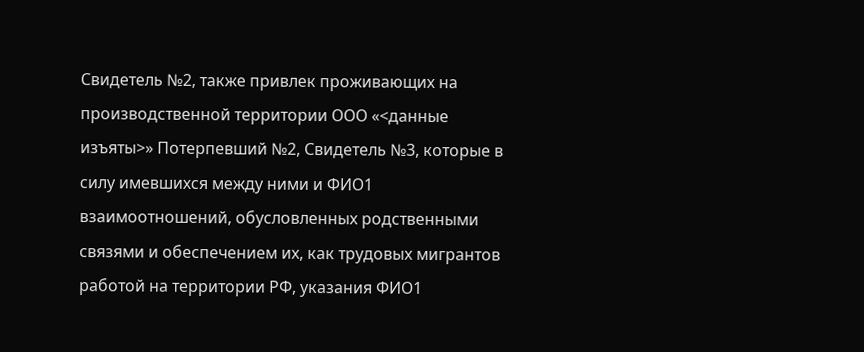Свидетель №2, также привлек проживающих на производственной территории ООО «<данные изъяты>» Потерпевший №2, Свидетель №3, которые в силу имевшихся между ними и ФИО1 взаимоотношений, обусловленных родственными связями и обеспечением их, как трудовых мигрантов работой на территории РФ, указания ФИО1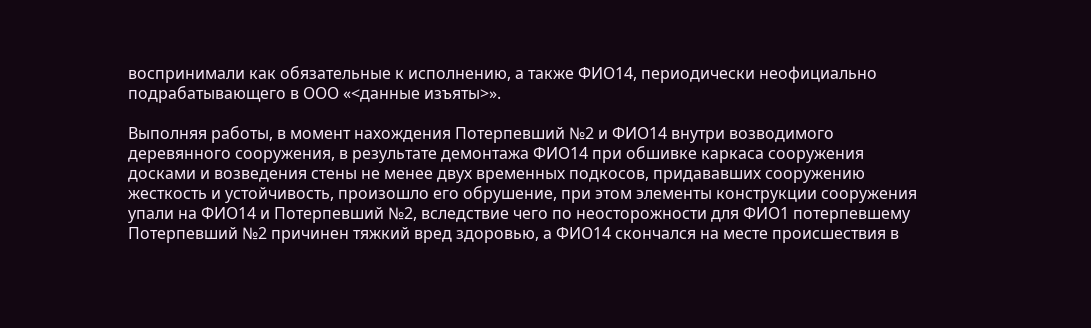воспринимали как обязательные к исполнению, а также ФИО14, периодически неофициально подрабатывающего в ООО «<данные изъяты>».

Выполняя работы, в момент нахождения Потерпевший №2 и ФИО14 внутри возводимого деревянного сооружения, в результате демонтажа ФИО14 при обшивке каркаса сооружения досками и возведения стены не менее двух временных подкосов, придававших сооружению жесткость и устойчивость, произошло его обрушение, при этом элементы конструкции сооружения упали на ФИО14 и Потерпевший №2, вследствие чего по неосторожности для ФИО1 потерпевшему Потерпевший №2 причинен тяжкий вред здоровью, а ФИО14 скончался на месте происшествия в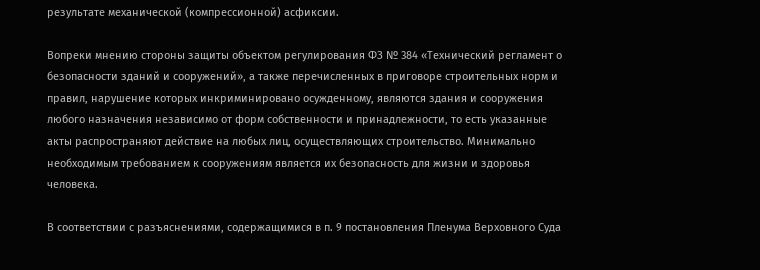результате механической (компрессионной) асфиксии.

Вопреки мнению стороны защиты объектом регулирования ФЗ № 384 «Технический регламент о безопасности зданий и сооружений», а также перечисленных в приговоре строительных норм и правил, нарушение которых инкриминировано осужденному, являются здания и сооружения любого назначения независимо от форм собственности и принадлежности, то есть указанные акты распространяют действие на любых лиц, осуществляющих строительство. Минимально необходимым требованием к сооружениям является их безопасность для жизни и здоровья человека.

В соответствии с разъяснениями, содержащимися в п. 9 постановления Пленума Верховного Суда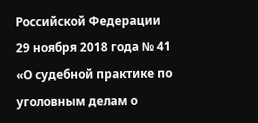Российской Федерации 29 ноября 2018 года № 41 «О судебной практике по уголовным делам о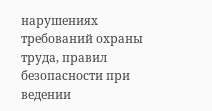нарушениях требований охраны труда, правил безопасности при ведении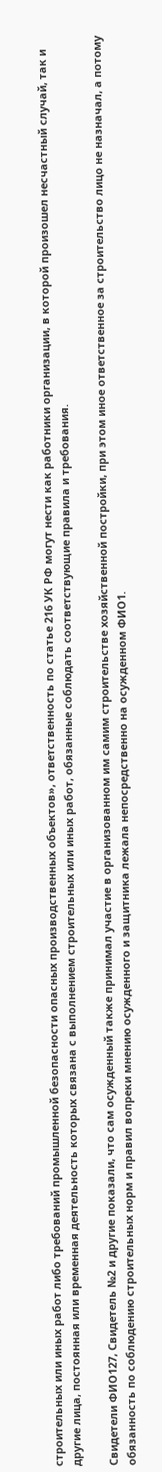строительных или иных работ либо требований промышленной безопасности опасных производственных объектов», ответственность по статье 216 УК РФ могут нести как работники организации, в которой произошел несчастный случай, так и другие лица, постоянная или временная деятельность которых связана с выполнением строительных или иных работ, обязанные соблюдать соответствующие правила и требования.

Свидетели ФИО127, Свидетель №2 и другие показали, что сам осужденный также принимал участие в организованном им самим строительстве хозяйственной постройки, при этом иное ответственное за строительство лицо не назначал, а потому обязанность по соблюдению строительных норм и правил вопреки мнению осужденного и защитника лежала непосредственно на осужденном ФИО1.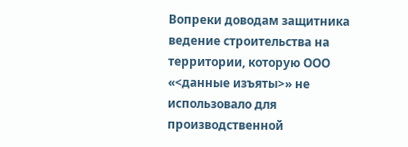Вопреки доводам защитника ведение строительства на территории, которую ООО «<данные изъяты>» не использовало для производственной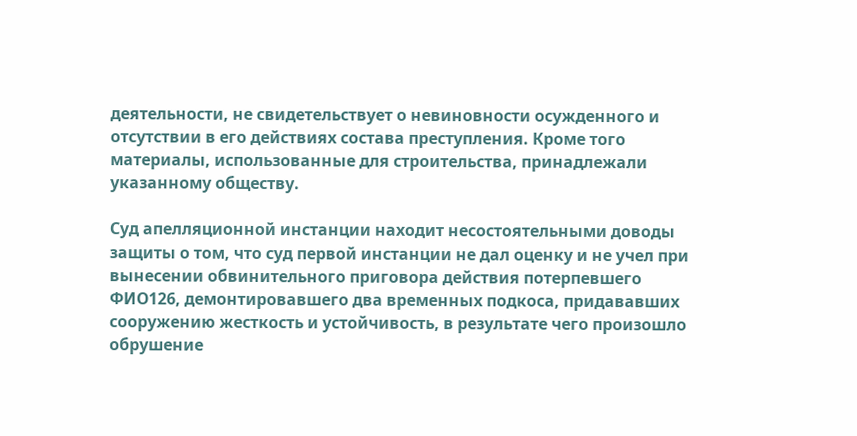деятельности, не свидетельствует о невиновности осужденного и отсутствии в его действиях состава преступления. Кроме того материалы, использованные для строительства, принадлежали указанному обществу.

Суд апелляционной инстанции находит несостоятельными доводы защиты о том, что суд первой инстанции не дал оценку и не учел при вынесении обвинительного приговора действия потерпевшего ФИО126, демонтировавшего два временных подкоса, придававших сооружению жесткость и устойчивость, в результате чего произошло обрушение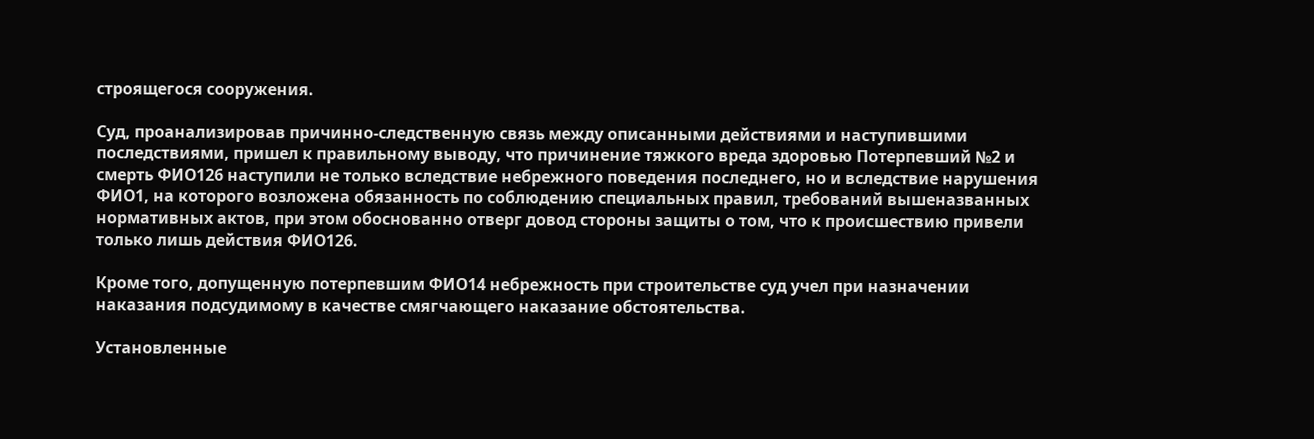строящегося сооружения.

Суд, проанализировав причинно-следственную связь между описанными действиями и наступившими последствиями, пришел к правильному выводу, что причинение тяжкого вреда здоровью Потерпевший №2 и смерть ФИО126 наступили не только вследствие небрежного поведения последнего, но и вследствие нарушения ФИО1, на которого возложена обязанность по соблюдению специальных правил, требований вышеназванных нормативных актов, при этом обоснованно отверг довод стороны защиты о том, что к происшествию привели только лишь действия ФИО126.

Кроме того, допущенную потерпевшим ФИО14 небрежность при строительстве суд учел при назначении наказания подсудимому в качестве смягчающего наказание обстоятельства.

Установленные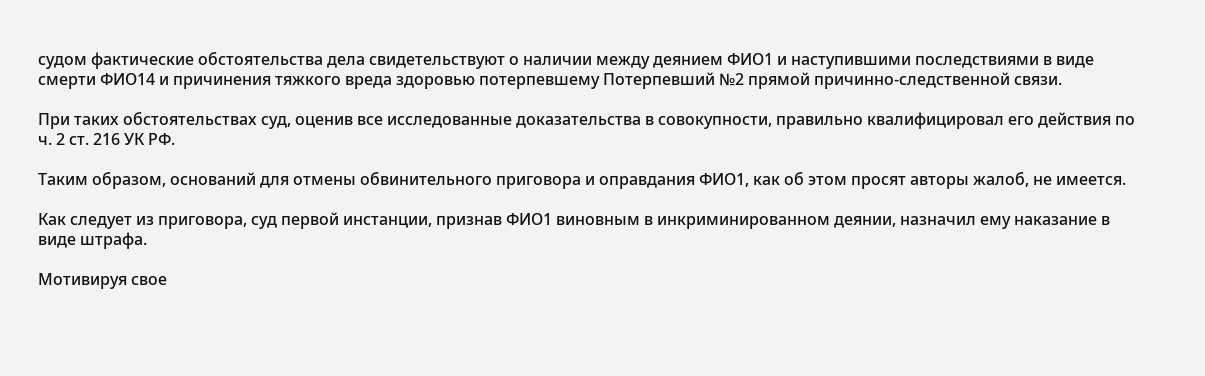судом фактические обстоятельства дела свидетельствуют о наличии между деянием ФИО1 и наступившими последствиями в виде смерти ФИО14 и причинения тяжкого вреда здоровью потерпевшему Потерпевший №2 прямой причинно-следственной связи.

При таких обстоятельствах суд, оценив все исследованные доказательства в совокупности, правильно квалифицировал его действия по ч. 2 ст. 216 УК РФ.

Таким образом, оснований для отмены обвинительного приговора и оправдания ФИО1, как об этом просят авторы жалоб, не имеется.

Как следует из приговора, суд первой инстанции, признав ФИО1 виновным в инкриминированном деянии, назначил ему наказание в виде штрафа.

Мотивируя свое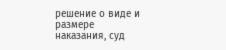решение о виде и размере наказания, суд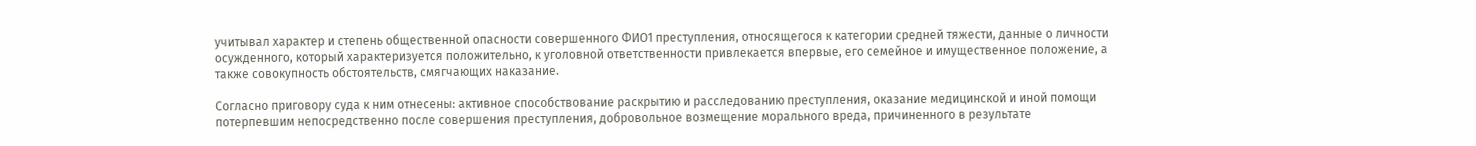учитывал характер и степень общественной опасности совершенного ФИО1 преступления, относящегося к категории средней тяжести, данные о личности осужденного, который характеризуется положительно, к уголовной ответственности привлекается впервые, его семейное и имущественное положение, а также совокупность обстоятельств, смягчающих наказание.

Согласно приговору суда к ним отнесены: активное способствование раскрытию и расследованию преступления, оказание медицинской и иной помощи потерпевшим непосредственно после совершения преступления, добровольное возмещение морального вреда, причиненного в результате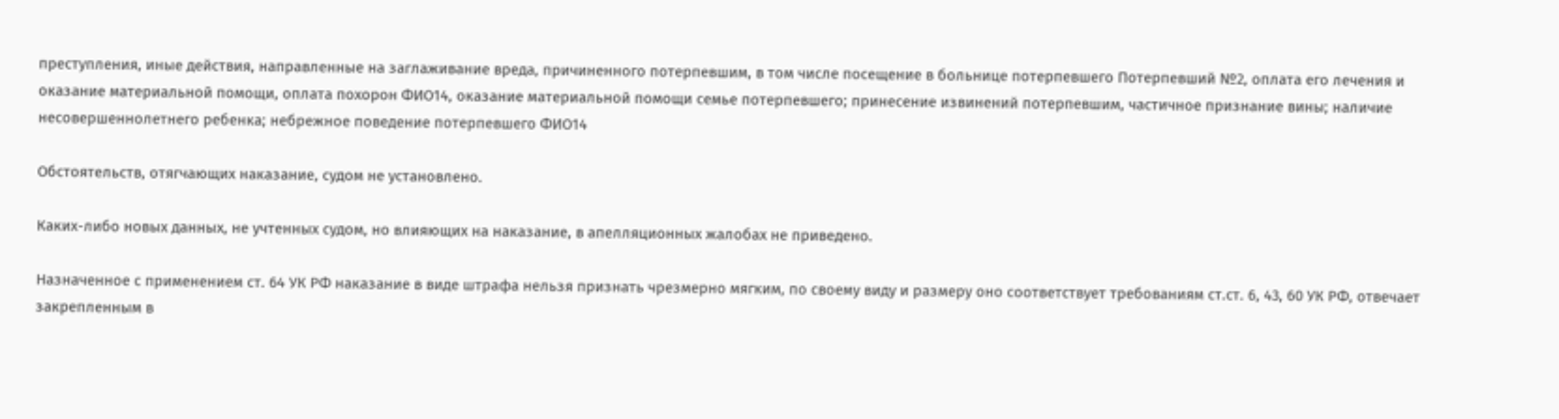преступления, иные действия, направленные на заглаживание вреда, причиненного потерпевшим, в том числе посещение в больнице потерпевшего Потерпевший №2, оплата его лечения и оказание материальной помощи, оплата похорон ФИО14, оказание материальной помощи семье потерпевшего; принесение извинений потерпевшим, частичное признание вины; наличие несовершеннолетнего ребенка; небрежное поведение потерпевшего ФИО14

Обстоятельств, отягчающих наказание, судом не установлено.

Каких-либо новых данных, не учтенных судом, но влияющих на наказание, в апелляционных жалобах не приведено.

Назначенное с применением ст. 64 УК РФ наказание в виде штрафа нельзя признать чрезмерно мягким, по своему виду и размеру оно соответствует требованиям ст.ст. 6, 43, 60 УК РФ, отвечает закрепленным в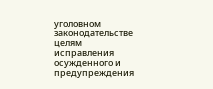уголовном законодательстве целям исправления осужденного и предупреждения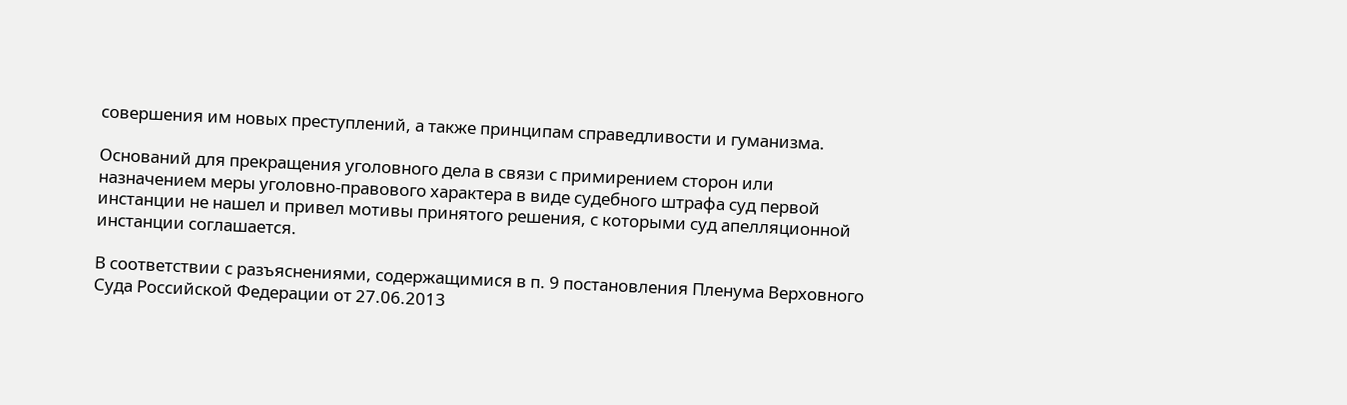совершения им новых преступлений, а также принципам справедливости и гуманизма.

Оснований для прекращения уголовного дела в связи с примирением сторон или назначением меры уголовно-правового характера в виде судебного штрафа суд первой инстанции не нашел и привел мотивы принятого решения, с которыми суд апелляционной инстанции соглашается.

В соответствии с разъяснениями, содержащимися в п. 9 постановления Пленума Верховного Суда Российской Федерации от 27.06.2013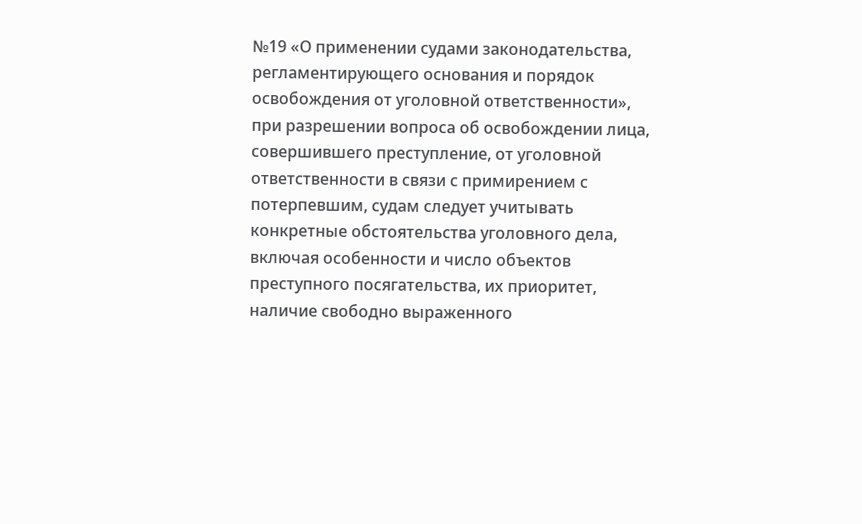№19 «О применении судами законодательства, регламентирующего основания и порядок освобождения от уголовной ответственности», при разрешении вопроса об освобождении лица, совершившего преступление, от уголовной ответственности в связи с примирением с потерпевшим, судам следует учитывать конкретные обстоятельства уголовного дела, включая особенности и число объектов преступного посягательства, их приоритет, наличие свободно выраженного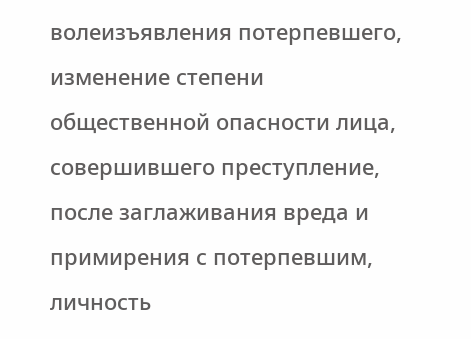волеизъявления потерпевшего, изменение степени общественной опасности лица, совершившего преступление, после заглаживания вреда и примирения с потерпевшим, личность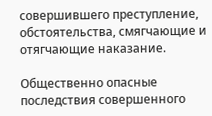совершившего преступление, обстоятельства, смягчающие и отягчающие наказание.

Общественно опасные последствия совершенного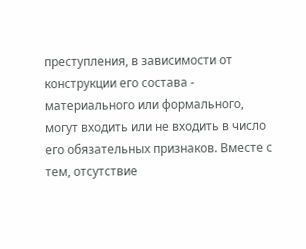преступления, в зависимости от конструкции его состава - материального или формального, могут входить или не входить в число его обязательных признаков. Вместе с тем, отсутствие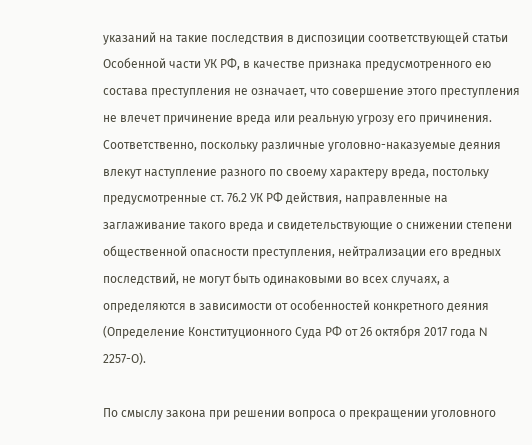указаний на такие последствия в диспозиции соответствующей статьи Особенной части УК РФ, в качестве признака предусмотренного ею состава преступления не означает, что совершение этого преступления не влечет причинение вреда или реальную угрозу его причинения. Соответственно, поскольку различные уголовно-наказуемые деяния влекут наступление разного по своему характеру вреда, постольку предусмотренные ст. 76.2 УК РФ действия, направленные на заглаживание такого вреда и свидетельствующие о снижении степени общественной опасности преступления, нейтрализации его вредных последствий, не могут быть одинаковыми во всех случаях, а определяются в зависимости от особенностей конкретного деяния (Определение Конституционного Суда РФ от 26 октября 2017 года N 2257-О).

По смыслу закона при решении вопроса о прекращении уголовного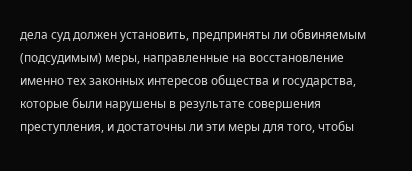дела суд должен установить, предприняты ли обвиняемым (подсудимым) меры, направленные на восстановление именно тех законных интересов общества и государства, которые были нарушены в результате совершения преступления, и достаточны ли эти меры для того, чтобы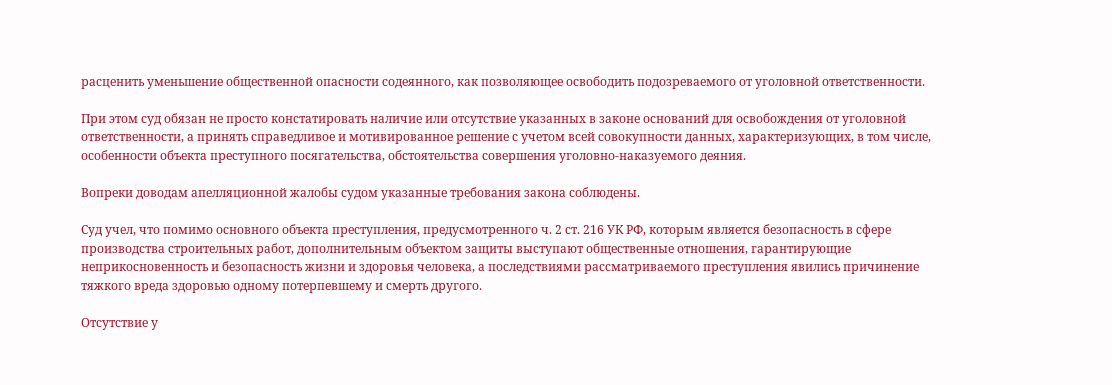расценить уменьшение общественной опасности содеянного, как позволяющее освободить подозреваемого от уголовной ответственности.

При этом суд обязан не просто констатировать наличие или отсутствие указанных в законе оснований для освобождения от уголовной ответственности, а принять справедливое и мотивированное решение с учетом всей совокупности данных, характеризующих, в том числе, особенности объекта преступного посягательства, обстоятельства совершения уголовно-наказуемого деяния.

Вопреки доводам апелляционной жалобы судом указанные требования закона соблюдены.

Суд учел, что помимо основного объекта преступления, предусмотренного ч. 2 ст. 216 УК РФ, которым является безопасность в сфере производства строительных работ, дополнительным объектом защиты выступают общественные отношения, гарантирующие неприкосновенность и безопасность жизни и здоровья человека, а последствиями рассматриваемого преступления явились причинение тяжкого вреда здоровью одному потерпевшему и смерть другого.

Отсутствие у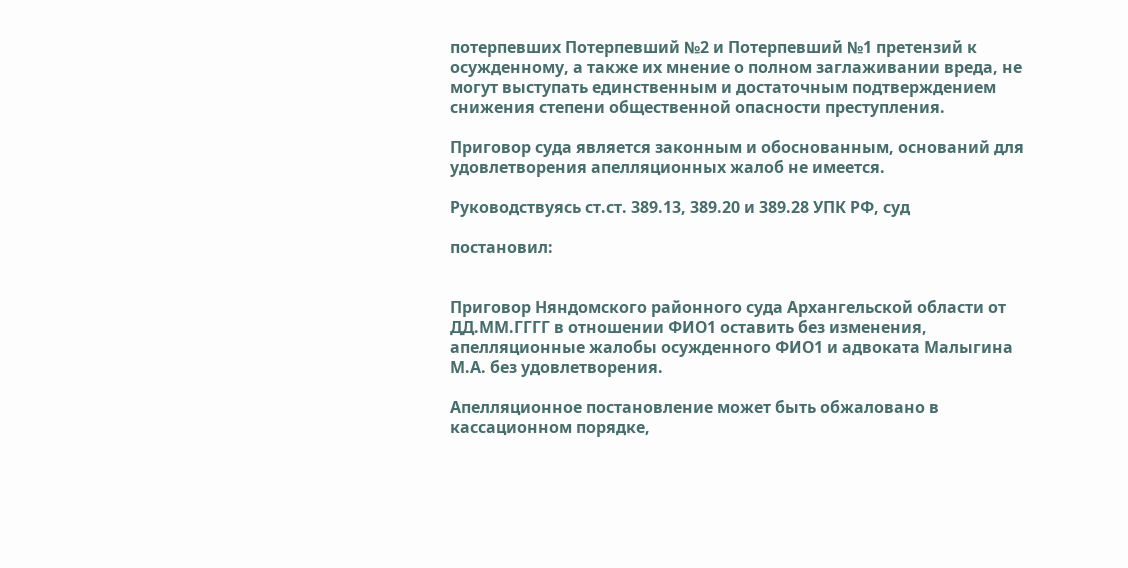потерпевших Потерпевший №2 и Потерпевший №1 претензий к осужденному, а также их мнение о полном заглаживании вреда, не могут выступать единственным и достаточным подтверждением снижения степени общественной опасности преступления.

Приговор суда является законным и обоснованным, оснований для удовлетворения апелляционных жалоб не имеется.

Руководствуясь ст.ст. 389.13, 389.20 и 389.28 УПК РФ, суд

постановил:


Приговор Няндомского районного суда Архангельской области от ДД.ММ.ГГГГ в отношении ФИО1 оставить без изменения, апелляционные жалобы осужденного ФИО1 и адвоката Малыгина М.А. без удовлетворения.

Апелляционное постановление может быть обжаловано в кассационном порядке,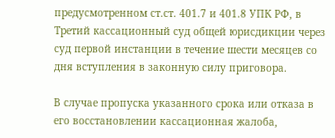предусмотренном ст.ст. 401.7 и 401.8 УПК РФ, в Третий кассационный суд общей юрисдикции через суд первой инстанции в течение шести месяцев со дня вступления в законную силу приговора.

В случае пропуска указанного срока или отказа в его восстановлении кассационная жалоба,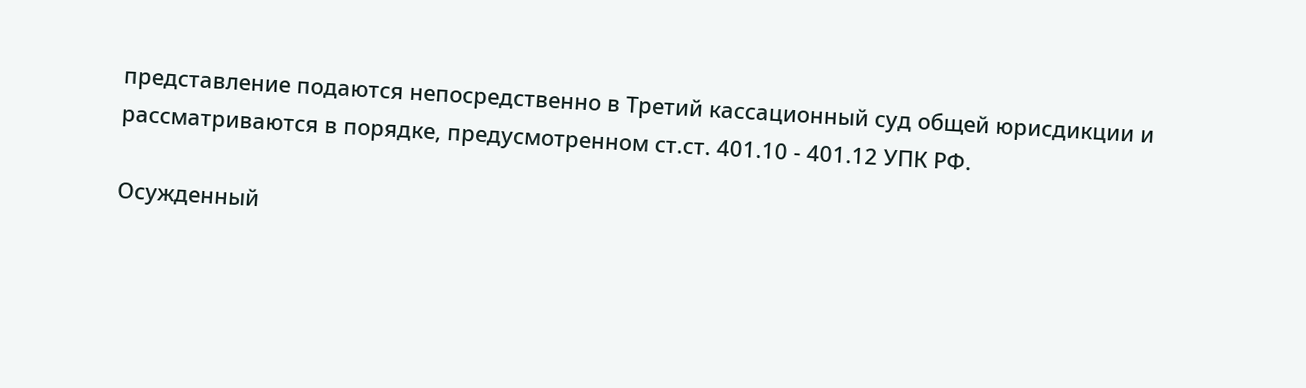представление подаются непосредственно в Третий кассационный суд общей юрисдикции и рассматриваются в порядке, предусмотренном ст.ст. 401.10 - 401.12 УПК РФ.

Осужденный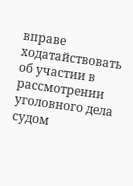вправе ходатайствовать об участии в рассмотрении уголовного дела судом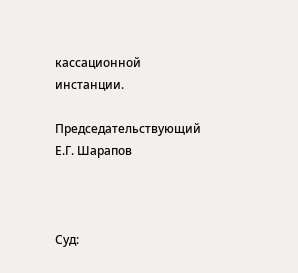кассационной инстанции.

Председательствующий Е.Г. Шарапов



Суд: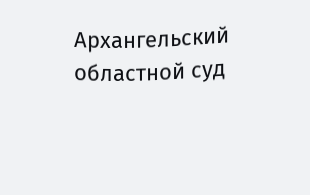Архангельский областной суд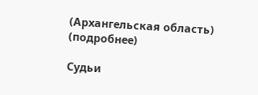(Архангельская область) (подробнее)

Судьи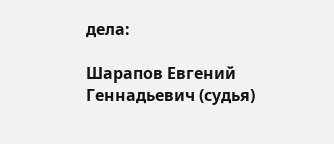дела:

Шарапов Евгений Геннадьевич (судья)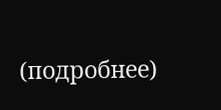(подробнее)